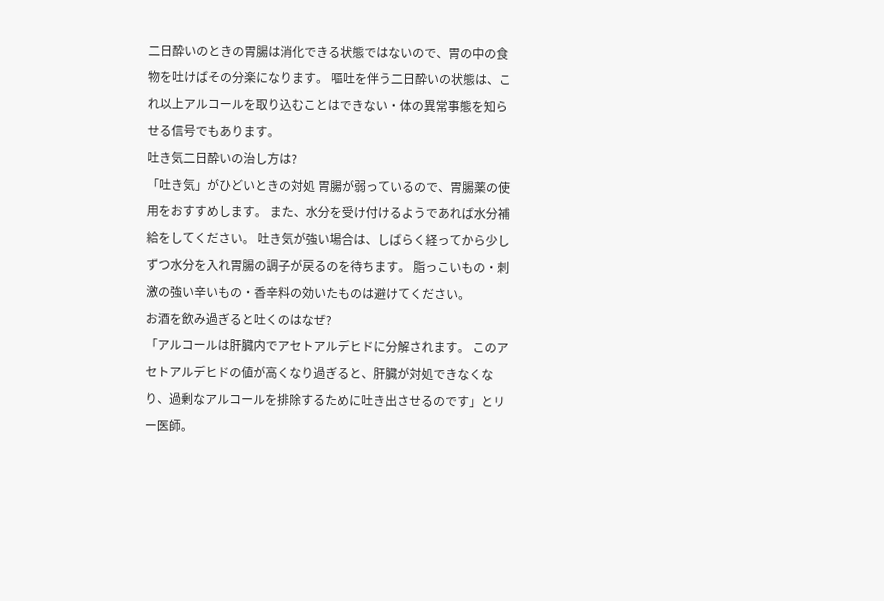二日酔いのときの胃腸は消化できる状態ではないので、胃の中の食物を吐けばその分楽になります。 嘔吐を伴う二日酔いの状態は、これ以上アルコールを取り込むことはできない・体の異常事態を知らせる信号でもあります。
吐き気二日酔いの治し方は?
「吐き気」がひどいときの対処 胃腸が弱っているので、胃腸薬の使用をおすすめします。 また、水分を受け付けるようであれば水分補給をしてください。 吐き気が強い場合は、しばらく経ってから少しずつ水分を入れ胃腸の調子が戻るのを待ちます。 脂っこいもの・刺激の強い辛いもの・香辛料の効いたものは避けてください。
お酒を飲み過ぎると吐くのはなぜ?
「アルコールは肝臓内でアセトアルデヒドに分解されます。 このアセトアルデヒドの値が高くなり過ぎると、肝臓が対処できなくなり、過剰なアルコールを排除するために吐き出させるのです」とリー医師。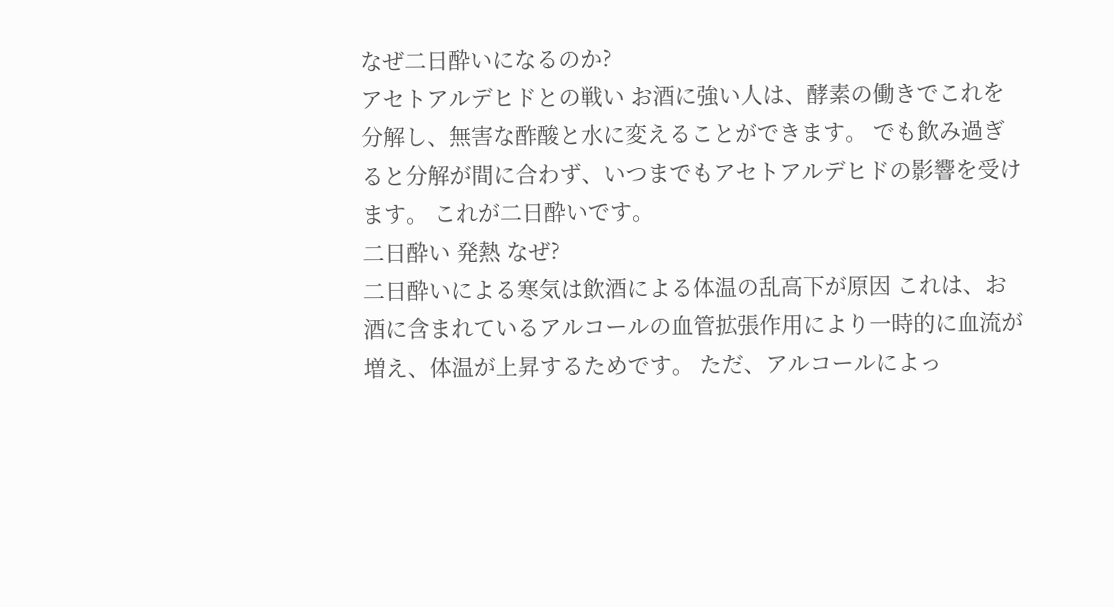なぜ二日酔いになるのか?
アセトアルデヒドとの戦い お酒に強い人は、酵素の働きでこれを分解し、無害な酢酸と水に変えることができます。 でも飲み過ぎると分解が間に合わず、いつまでもアセトアルデヒドの影響を受けます。 これが二日酔いです。
二日酔い 発熱 なぜ?
二日酔いによる寒気は飲酒による体温の乱高下が原因 これは、お酒に含まれているアルコールの血管拡張作用により一時的に血流が増え、体温が上昇するためです。 ただ、アルコールによっ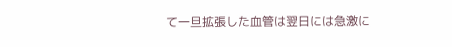て一旦拡張した血管は翌日には急激に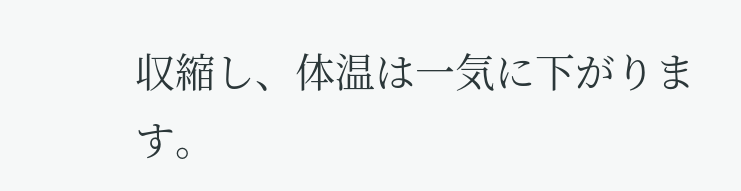収縮し、体温は一気に下がります。